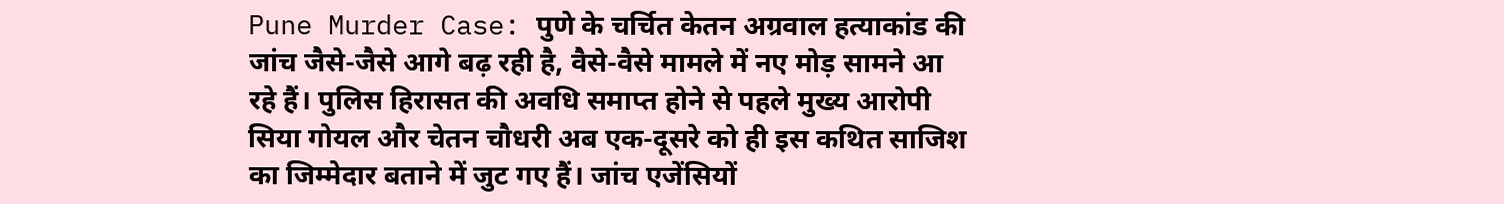Pune Murder Case: पुणे के चर्चित केतन अग्रवाल हत्याकांड की जांच जैसे-जैसे आगे बढ़ रही है, वैसे-वैसे मामले में नए मोड़ सामने आ रहे हैं। पुलिस हिरासत की अवधि समाप्त होने से पहले मुख्य आरोपी सिया गोयल और चेतन चौधरी अब एक-दूसरे को ही इस कथित साजिश का जिम्मेदार बताने में जुट गए हैं। जांच एजेंसियों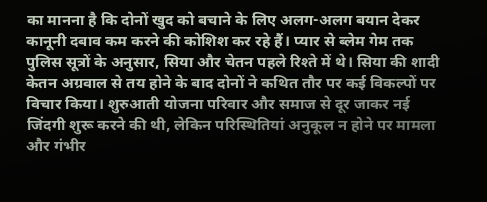का मानना है कि दोनों खुद को बचाने के लिए अलग-अलग बयान देकर कानूनी दबाव कम करने की कोशिश कर रहे हैं। प्यार से ब्लेम गेम तक पुलिस सूत्रों के अनुसार, सिया और चेतन पहले रिश्ते में थे। सिया की शादी केतन अग्रवाल से तय होने के बाद दोनों ने कथित तौर पर कई विकल्पों पर विचार किया। शुरुआती योजना परिवार और समाज से दूर जाकर नई जिंदगी शुरू करने की थी, लेकिन परिस्थितियां अनुकूल न होने पर मामला और गंभीर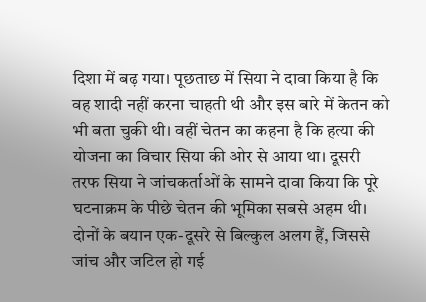दिशा में बढ़ गया। पूछताछ में सिया ने दावा किया है कि वह शादी नहीं करना चाहती थी और इस बारे में केतन को भी बता चुकी थी। वहीं चेतन का कहना है कि हत्या की योजना का विचार सिया की ओर से आया था। दूसरी तरफ सिया ने जांचकर्ताओं के सामने दावा किया कि पूरे घटनाक्रम के पीछे चेतन की भूमिका सबसे अहम थी। दोनों के बयान एक-दूसरे से बिल्कुल अलग हैं, जिससे जांच और जटिल हो गई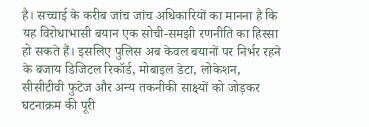है। सच्चाई के करीब जांच जांच अधिकारियों का मानना है कि यह विरोधाभासी बयान एक सोची-समझी रणनीति का हिस्सा हो सकते हैं। इसलिए पुलिस अब केवल बयानों पर निर्भर रहने के बजाय डिजिटल रिकॉर्ड, मोबाइल डेटा, लोकेशन, सीसीटीवी फुटेज और अन्य तकनीकी साक्ष्यों को जोड़कर घटनाक्रम की पूरी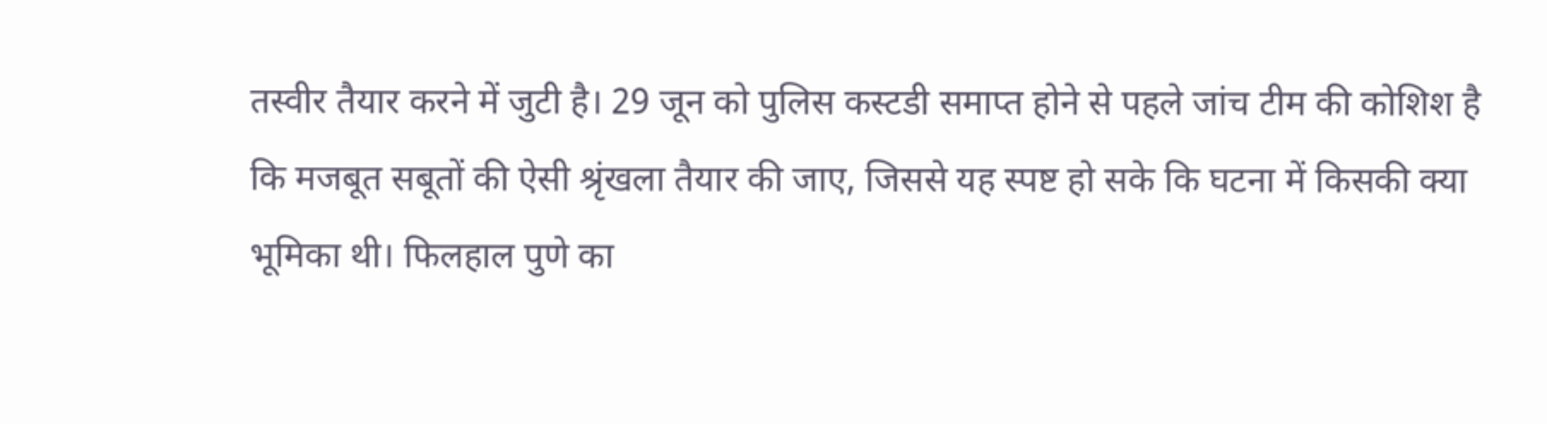तस्वीर तैयार करने में जुटी है। 29 जून को पुलिस कस्टडी समाप्त होने से पहले जांच टीम की कोशिश है कि मजबूत सबूतों की ऐसी श्रृंखला तैयार की जाए, जिससे यह स्पष्ट हो सके कि घटना में किसकी क्या भूमिका थी। फिलहाल पुणे का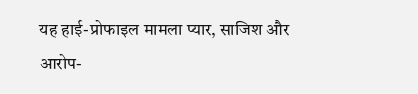यह हाई-प्रोफाइल मामला प्यार, साजिश और आरोप-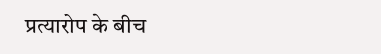प्रत्यारोप के बीच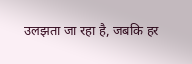उलझता जा रहा है, जबकि हर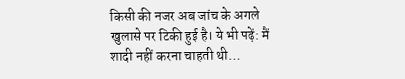किसी की नजर अब जांच के अगले खुलासे पर टिकी हुई है। ये भी पढ़ें: मैं शादी नहीं करना चाहती थी…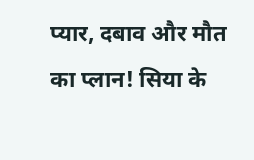प्यार, दबाव और मौत का प्लान! सिया के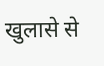खुलासे से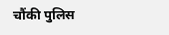चौंकी पुलिस